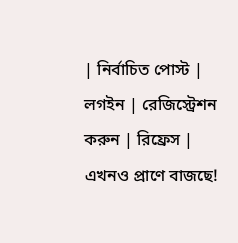| নির্বাচিত পোস্ট | লগইন | রেজিস্ট্রেশন করুন | রিফ্রেস |
এখনও প্রাণে বাজছে!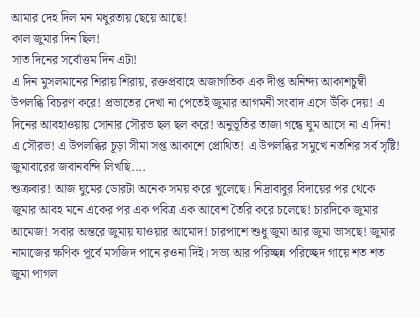আমার দেহ দিল মন মধুরতায় ছেয়ে আছে!
কাল জুমার দিন ছিল!
সাত দিনের সর্বোত্তম দিন এটা!
এ দিন মুসলমানের শিরায় শিরায়, রক্তপ্রবাহে অজাগতিক এক দীপ্ত অনিন্দ্য আকাশচুম্বী উপলব্ধি বিচরণ করে! প্রভাতের দেখা না পেতেই জুমার আগমনী সংবাদ এসে উঁকি দেয়! এ দিনের আবহাওয়ায় সোনার সৌরভ ছল ছল করে! অনুভূতির তাজা গন্ধে ঘুম আসে না এ দিন! এ সৌরভ! এ উপলব্ধির চূড়া সীমা সপ্ত আকাশে প্রোথিত! এ উপলব্ধির সমুখে নতশির সর্ব সৃষ্টি!
জুমাবারের জবানবন্দি লিখছি....
শুক্রবার! আজ ঘুমের ডোরটা অনেক সময় করে খুলেছে। নিদ্রাবাবুর বিদায়ের পর থেকে জুমার আবহ মনে একের পর এক পবিত্র এক আবেশ তৈরি করে চলেছে! চারদিকে জুমার আমেজ! সবার অন্তরে জুমায় যাওয়ার আমোদ! চারপাশে শুধু জুমা আর জুমা ভাসছে! জুমার নামাজের ক্ষণিক পূর্বে মসজিদ পানে রওনা দিই। সভ্য আর পরিচ্ছন্ন পরিচ্ছেদ গায়ে শত শত জুমা পাগল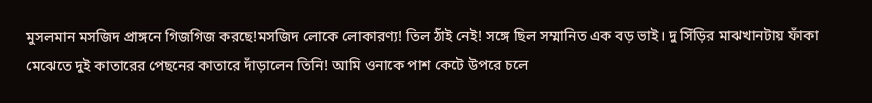মুসলমান মসজিদ প্রাঙ্গনে গিজগিজ করছে!মসজিদ লোকে লোকারণ্য! তিল ঠাঁই নেই! সঙ্গে ছিল সম্মানিত এক বড় ভাই। দু সিঁড়ির মাঝখানটায় ফাঁকা মেঝেতে দুই কাতারের পেছনের কাতারে দাঁড়ালেন তিনি! আমি ওনাকে পাশ কেটে উপরে চলে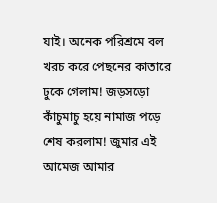যাই। অনেক পরিশ্রমে বল খরচ করে পেছনের কাতারে ঢুকে গেলাম! জড়সড়ো কাঁচুমাচু হয়ে নামাজ পড়ে শেষ করলাম! জুমার এই আমেজ আমার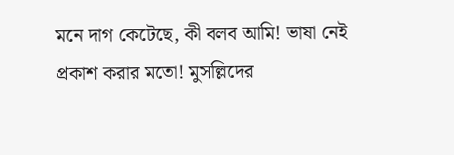মনে দাগ কেটেছে, কী বলব আমি! ভাষা নেই প্রকাশ করার মতো! মুসল্লিদের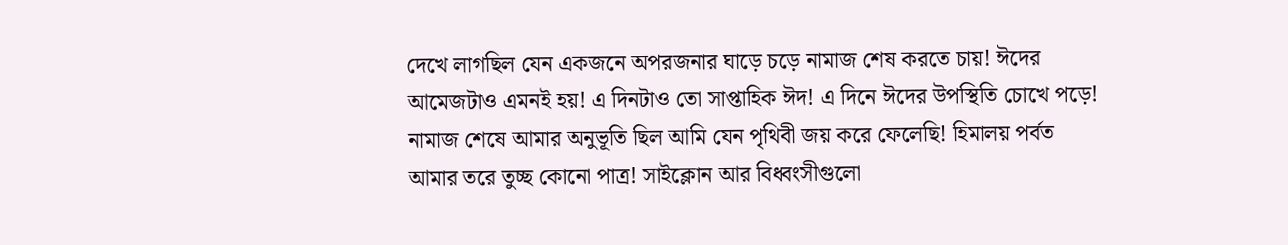দেখে লাগছিল যেন একজনে অপরজনার ঘাড়ে চড়ে নামাজ শেষ করতে চায়! ঈদের আমেজটাও এমনই হয়! এ দিনটাও তো সাপ্তাহিক ঈদ! এ দিনে ঈদের উপস্থিতি চোখে পড়ে!
নামাজ শেষে আমার অনুভূতি ছিল আমি যেন পৃথিবী জয় করে ফেলেছি! হিমালয় পর্বত আমার তরে তুচ্ছ কোনো পাত্র! সাইক্লোন আর বিধ্বংসীগুলো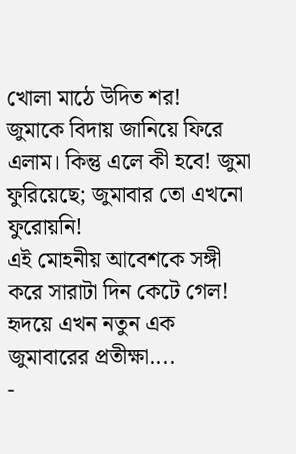খোলা মাঠে উদিত শর!
জুমাকে বিদায় জানিয়ে ফিরে এলাম। কিন্তু এলে কী হবে! জুমা ফুরিয়েছে; জুমাবার তো এখনো ফুরোয়নি!
এই মোহনীয় আবেশকে সঙ্গী করে সারাটা দিন কেটে গেল!
হৃদয়ে এখন নতুন এক জুমাবারের প্রতীক্ষা....
-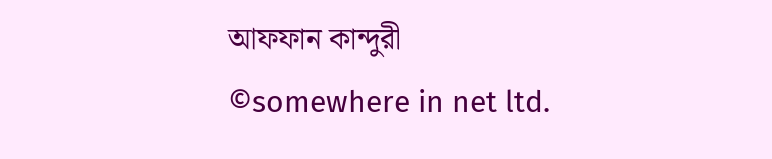আফফান কান্দুরী
©somewhere in net ltd.